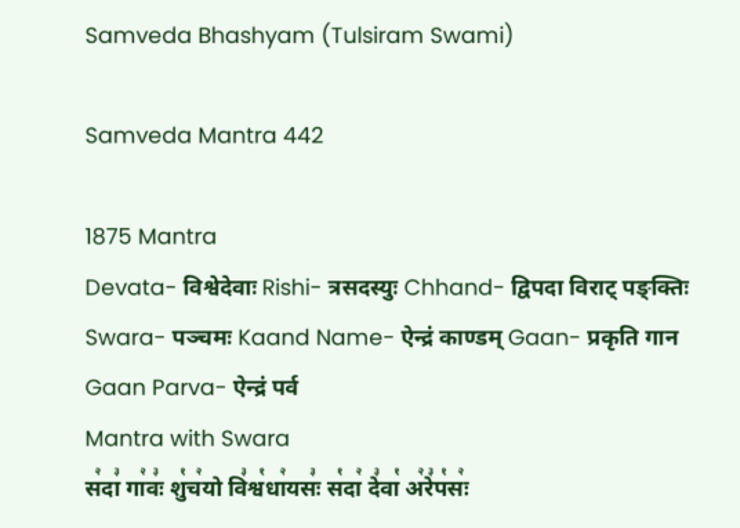Samveda Bhashyam (Tulsiram Swami)

Samveda Mantra 442

1875 Mantra
Devata- विश्वेदेवाः Rishi- त्रसदस्युः Chhand- द्विपदा विराट् पङ्क्तिः Swara- पञ्चमः Kaand Name- ऐन्द्रं काण्डम् Gaan- प्रकृति गान Gaan Parva- ऐन्द्रं पर्व
Mantra with Swara
स꣢दा꣣ गा꣢वः꣣ शु꣡च꣢यो वि꣣श्व꣡धा꣢यसः꣣ स꣡दा꣢ दे꣣वा꣡ अ꣢रे꣣प꣡सः꣢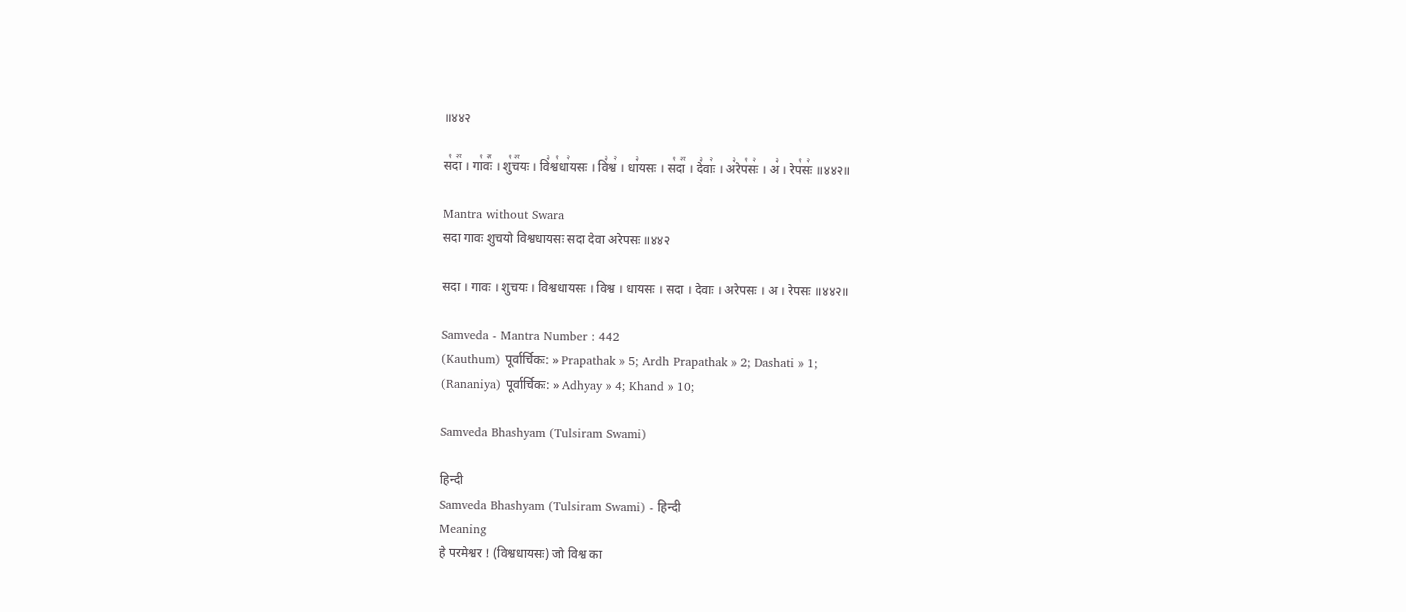॥४४२

स꣡दा꣢꣯ । गा꣡वः꣢꣯ । शु꣡च꣢꣯यः । वि꣣श्व꣡धा꣢यसः । वि꣣श्व꣢ । धा꣣यसः । स꣡दा꣢꣯ । दे꣣वाः꣢ । अ꣣रेप꣡सः꣢ । अ꣣ । रेप꣡सः꣢ ॥४४२॥

Mantra without Swara
सदा गावः शुचयो विश्वधायसः सदा देवा अरेपसः ॥४४२

सदा । गावः । शुचयः । विश्वधायसः । विश्व । धायसः । सदा । देवाः । अरेपसः । अ । रेपसः ॥४४२॥

Samveda - Mantra Number : 442
(Kauthum) पूर्वार्चिकः: » Prapathak » 5; Ardh Prapathak » 2; Dashati » 1;
(Rananiya) पूर्वार्चिकः: » Adhyay » 4; Khand » 10;

Samveda Bhashyam (Tulsiram Swami)

हिन्दी
Samveda Bhashyam (Tulsiram Swami) - हिन्दी
Meaning
हे परमेश्वर ! (विश्वधायसः) जो विश्व का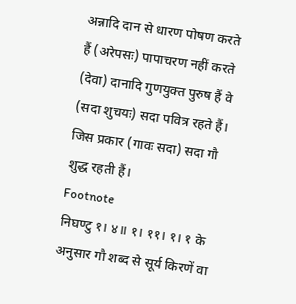अन्नादि दान से धारण पोषण करते हैं (अरेपसः) पापाचरण नहीं करते (देवा) दानादि गुणयुक्त पुरुष हैं वे (सदा शुचयः) सदा पवित्र रहते हैं। जिस प्रकार (गावः सदा) सदा गौ शुद्ध रहती हैं।
Footnote
निघण्टु १। ४॥ १। ११। १। १ के अनुसार गौ शब्द से सूर्य किरणें वा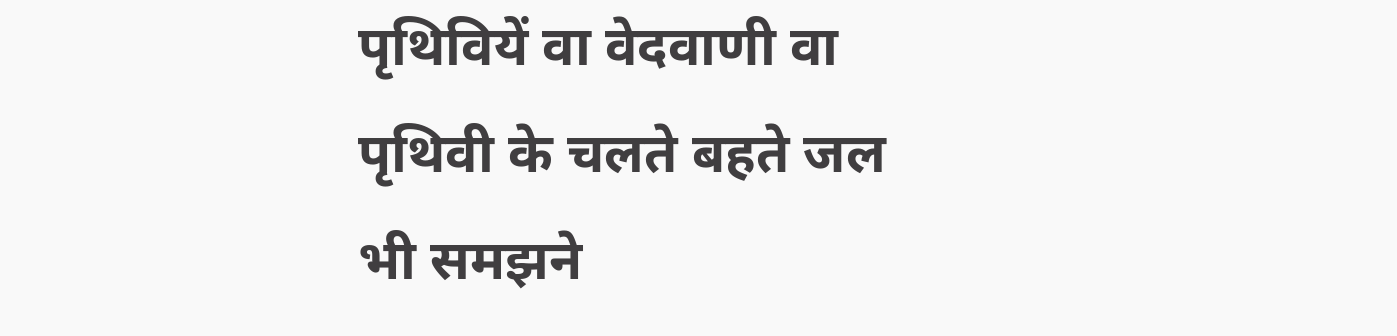पृथिवियें वा वेदवाणी वा पृथिवी के चलते बहते जल भी समझने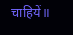चाहियें॥